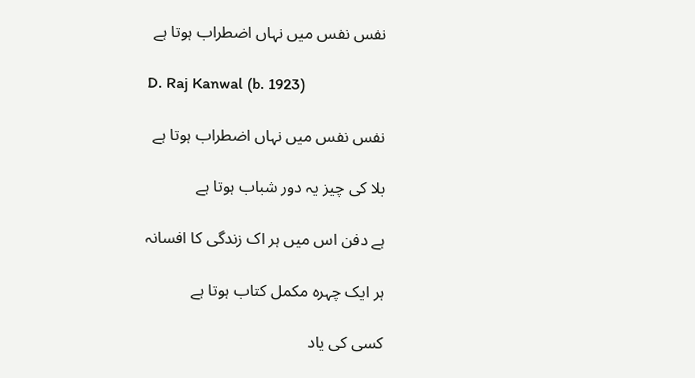نفس نفس میں نہاں اضطراب ہوتا ہے

D. Raj Kanwal (b. 1923)

نفس نفس میں نہاں اضطراب ہوتا ہے

بلا کی چیز یہ دور شباب ہوتا ہے

ہے دفن اس میں ہر اک زندگی کا افسانہ

ہر ایک چہرہ مکمل کتاب ہوتا ہے

کسی کی یاد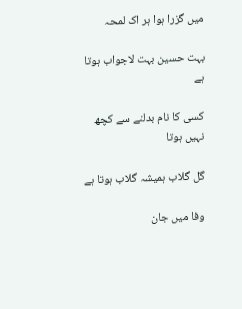میں گزرا ہوا ہر اک لمحہ

بہت حسین بہت لاجواب ہوتا ہے

کسی کا نام بدلنے سے کچھ نہیں ہوتا

گل گلاب ہمیشہ گلاب ہوتا ہے

وفا میں جان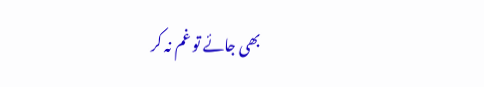بھی جائے تو غم نہ کر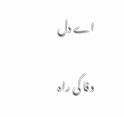اے دل

وفا کی راہ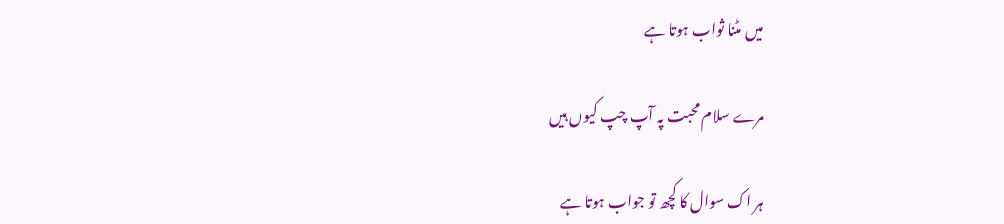میں مٹنا ثواب ہوتا ہے

مرے سلام محبت پہ آپ چپ کیوں ہیں

ہر اک سوال کا کچھ تو جواب ہوتا ہے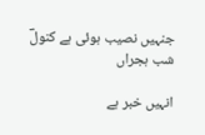جنہیں نصیب ہوئی ہے کنولؔ شب ہجراں

انہیں خبر ہے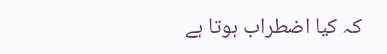کہ کیا اضطراب ہوتا ہے